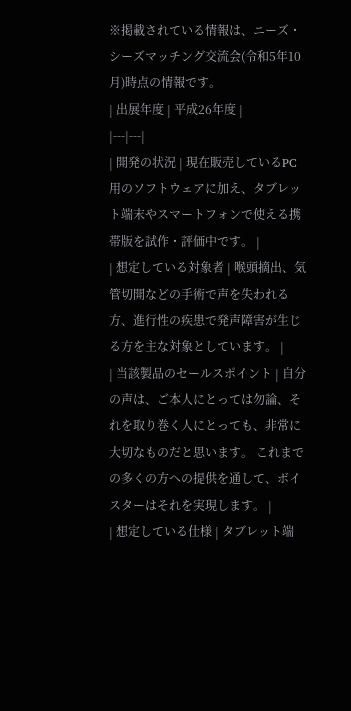※掲載されている情報は、ニーズ・シーズマッチング交流会(令和5年10月)時点の情報です。
| 出展年度 | 平成26年度 |
|---|---|
| 開発の状況 | 現在販売しているPC用のソフトウェアに加え、タブレット端末やスマートフォンで使える携帯版を試作・評価中です。 |
| 想定している対象者 | 喉頭摘出、気管切開などの手術で声を失われる方、進行性の疾患で発声障害が生じる方を主な対象としています。 |
| 当該製品のセールスポイント | 自分の声は、ご本人にとっては勿論、それを取り巻く人にとっても、非常に大切なものだと思います。 これまでの多くの方への提供を通して、ボイスターはそれを実現します。 |
| 想定している仕様 | タブレット端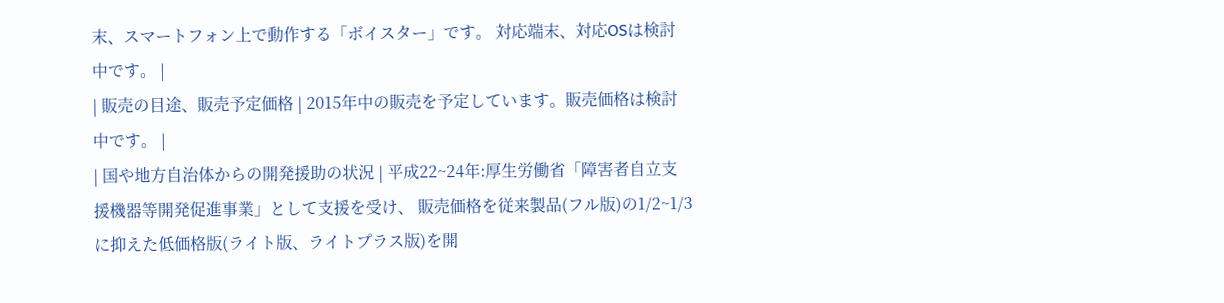末、スマートフォン上で動作する「ボイスター」です。 対応端末、対応OSは検討中です。 |
| 販売の目途、販売予定価格 | 2015年中の販売を予定しています。販売価格は検討中です。 |
| 国や地方自治体からの開発援助の状況 | 平成22~24年:厚生労働省「障害者自立支援機器等開発促進事業」として支援を受け、 販売価格を従来製品(フル版)の1/2~1/3に抑えた低価格版(ライト版、ライトプラス版)を開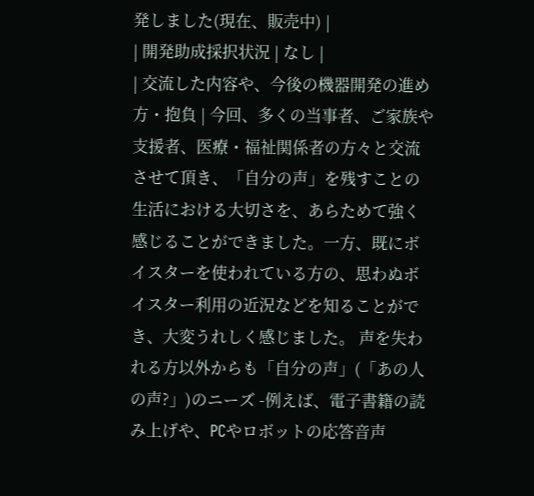発しました(現在、販売中) |
| 開発助成採択状況 | なし |
| 交流した内容や、今後の機器開発の進め方・抱負 | 今回、多くの当事者、ご家族や支援者、医療・福祉関係者の方々と交流させて頂き、「自分の声」を残すことの生活における大切さを、あらためて強く感じることができました。一方、既にボイスターを使われている方の、思わぬボイスター利用の近況などを知ることができ、大変うれしく感じました。 声を失われる方以外からも「自分の声」(「あの人の声?」)のニーズ -例えば、電子書籍の読み上げや、PCやロボットの応答音声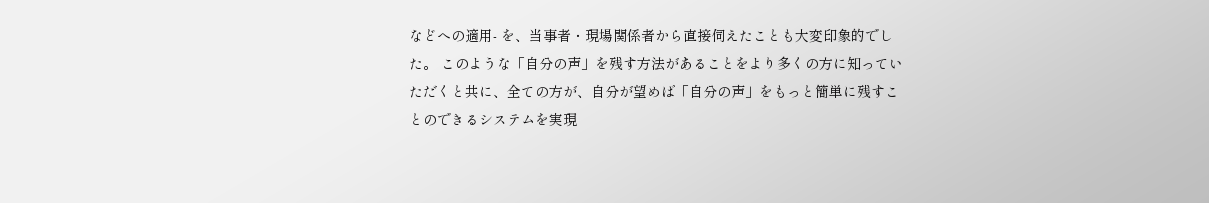などへの適用- を、当事者・現場関係者から直接伺えたことも大変印象的でした。 このような「自分の声」を残す方法があることをより多くの方に知っていただくと共に、全ての方が、自分が望めば「自分の声」をもっと簡単に残すことのできるシステムを実現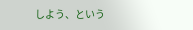しよう、という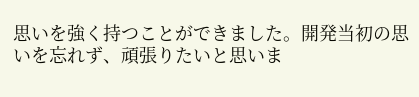思いを強く持つことができました。開発当初の思いを忘れず、頑張りたいと思いま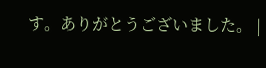す。ありがとうございました。 |